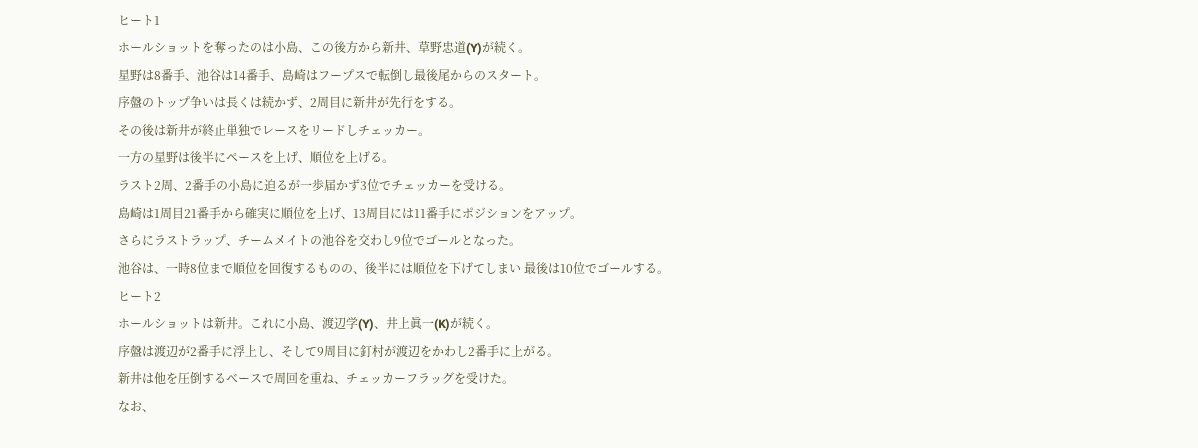ヒート1
ホールショットを奪ったのは小島、この後方から新井、草野忠道(Y)が続く。
星野は8番手、池谷は14番手、島崎はフープスで転倒し最後尾からのスタート。
序盤のトップ争いは長くは続かず、2周目に新井が先行をする。
その後は新井が終止単独でレースをリードしチェッカー。
一方の星野は後半にペースを上げ、順位を上げる。
ラスト2周、2番手の小島に迫るが一歩届かず3位でチェッカーを受ける。
島崎は1周目21番手から確実に順位を上げ、13周目には11番手にポジションをアップ。
さらにラストラップ、チームメイトの池谷を交わし9位でゴールとなった。
池谷は、一時8位まで順位を回復するものの、後半には順位を下げてしまい 最後は10位でゴールする。
ヒート2
ホールショットは新井。これに小島、渡辺学(Y)、井上眞一(K)が続く。
序盤は渡辺が2番手に浮上し、そして9周目に釘村が渡辺をかわし2番手に上がる。
新井は他を圧倒するベースで周回を重ね、チェッカーフラッグを受けた。
なお、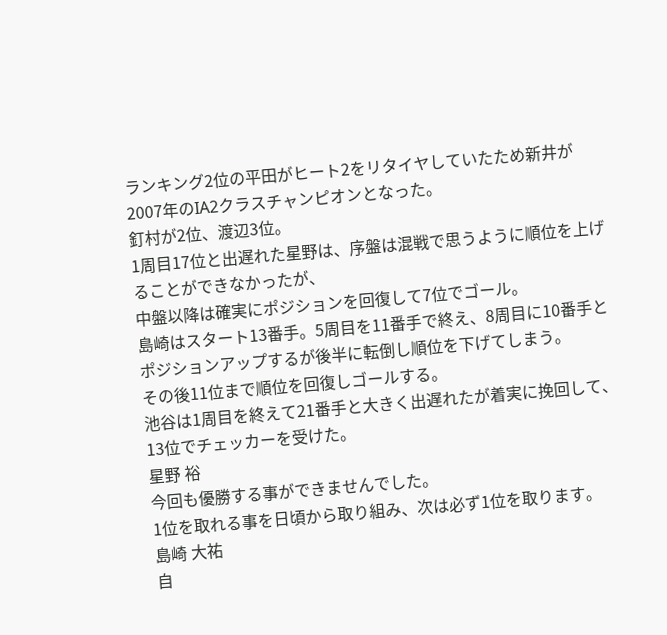ランキング2位の平田がヒート2をリタイヤしていたため新井が2007年のIA2クラスチャンピオンとなった。
釘村が2位、渡辺3位。
1周目17位と出遅れた星野は、序盤は混戦で思うように順位を上げることができなかったが、
中盤以降は確実にポジションを回復して7位でゴール。
島崎はスタート13番手。5周目を11番手で終え、8周目に10番手とポジションアップするが後半に転倒し順位を下げてしまう。
その後11位まで順位を回復しゴールする。
池谷は1周目を終えて21番手と大きく出遅れたが着実に挽回して、13位でチェッカーを受けた。
星野 裕
今回も優勝する事ができませんでした。
1位を取れる事を日頃から取り組み、次は必ず1位を取ります。
島崎 大祐
自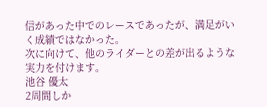信があった中でのレースであったが、満足がいく成績ではなかった。
次に向けて、他のライダーとの差が出るような実力を付けます。
池谷 優太
2周間しか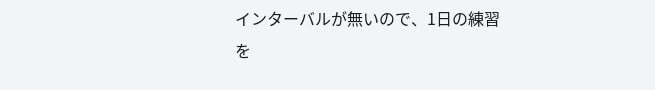インターバルが無いので、1日の練習を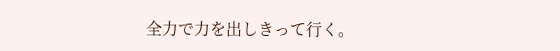全力で力を出しきって行く。